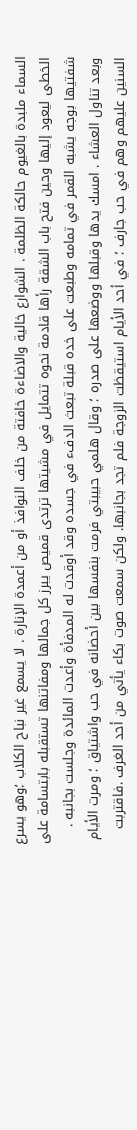السماء ملبدة بالغيوم حالكة الظلمة . الشوارع خالية والاضاءة خافتة من خلف النوافذ أو من أعمدة الإنارة . لا يسمع غير نباح الكلاب ؛وهو يسرع الخطى ليعود إليها وحين فتح باب الشقة رأها قادمة نحوه تتمايل في مشيتها ترتدى قميص يبرز كل جمالها ومفاتنها تستقبله بابتسامة على شفتيها بوجه يشبه القمر في تمامه وطبعت على خده قبلة تبعث الدفء في جسده وقد أوقدت له المدفأة وأعدت المائدة وجلست بجانبه . وبعد تناول العشاء . امسك يدها وقبلها ووضعها على صدره ؛ وقال هلمي حبيبتي فرمت بنفسها بين أحضانه في حب واشتياق ؛ ومرت الأيام السنين عليهم وهم في حب جارف ؛ في أحد الأيام استيقظت الزوجة فلم تجد بجانبها. ولكن سمعت صوت بكاء يأتي من أحد الغرف .فاقتربت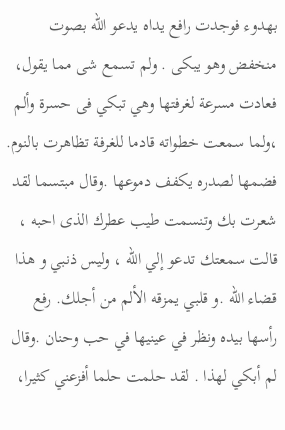بهدوء فوجدت رافع يداه يدعو الله بصوت منخفض وهو يبكى . ولم تسمع شى مما يقول، فعادت مسرعة لغرفتها وهي تبكي فى حسرة وألم ،ولما سمعت خطواته قادما للغرفة تظاهرت بالنوم. فضمها لصدره يكفف دموعها .وقال مبتسما لقد شعرت بك وتنسمت طيب عطرك الذى احبه ، قالت سمعتك تدعو إلي الله ، وليس ذنبي و هذا قضاء الله .و قلبي يمزقه الألم من أجلك. رفع رأسها بيده ونظر في عينيها في حب وحنان .وقال لم أبكي لهذا . لقد حلمت حلما أفزعني كثيرا،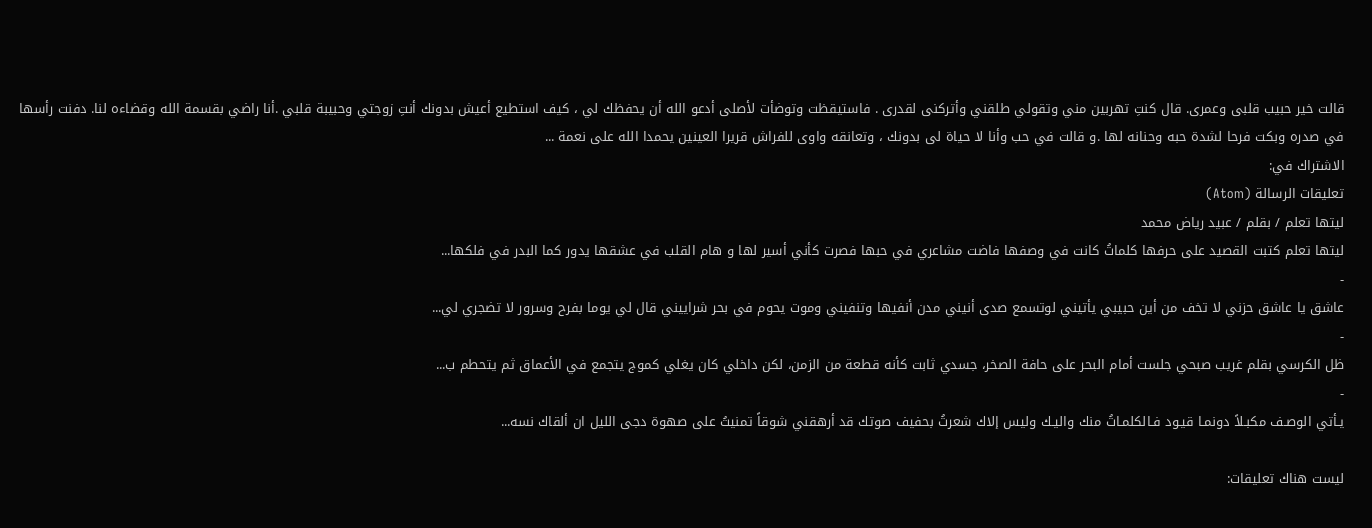قالت خير حبيب قلبى وعمرى. قال كنتِ تهربين مني وتقولي طلقني وأتركنى لقدرى . فاستيقظت وتوضأت لأصلى أدعو الله أن يحفظك لي ، كيف استطيع أعيش بدونك أنتِ زوجتي وحبيبة قلبي .أنا راضي بقسمة الله وقضاءه لنا. دفنت رأسها في صدره وبكت فرحا لشدة حبه وحنانه لها .و قالت في حب وأنا لا حياة لى بدونك ، وتعانقه واوى للفراش قريرا العينين يحمدا الله على نعمة ...
الاشتراك في:
تعليقات الرسالة (Atom)
ليتها تعلم / بقلم / عبيد رياض محمد
ليتها تعلم كتبت القصيد على حرفها كلماتُ كانت في وصفها فاضت مشاعري في حبها فصرت كأني أسير لها و هام القلب في عشقها يدور كما البدر في فلكها...
-
عاشق يا عاشق حزني لا تخف من أين حبيبي يأتيني لوتسمع صدى أنيني مدن أنفيها وتنفيني وموت يحوم في بحر شراييني قال لي يوما بفرح وسرور لا تضجري لي...
-
ظل الكرسي بقلم غريب صبحي جلست أمام البحر على حافة الصخر، جسدي ثابت كأنه قطعة من الزمن، لكن داخلي كان يغلي كموج يتجمع في الأعماق ثم يتحطم ب...
-
يـأتي الوصـف مكبـلاً دونمـا قيـود فـالكلمـاتُ منك واليـك وليس إلاك شعرتُ بحفيف صوتك قد أرهقني شوقاً تمنيتُ على صهوة دجى الليل ان ألقاك نسه...

ليست هناك تعليقات: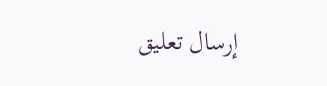إرسال تعليق